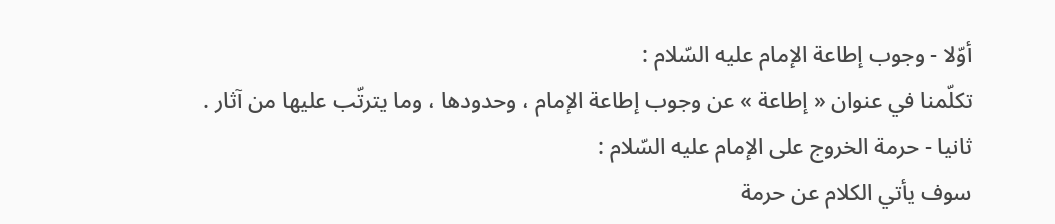أوّلا - وجوب إطاعة الإمام عليه السّلام :
تكلّمنا في عنوان « إطاعة » عن وجوب إطاعة الإمام ، وحدودها ، وما يترتّب عليها من آثار .
ثانيا - حرمة الخروج على الإمام عليه السّلام :
سوف يأتي الكلام عن حرمة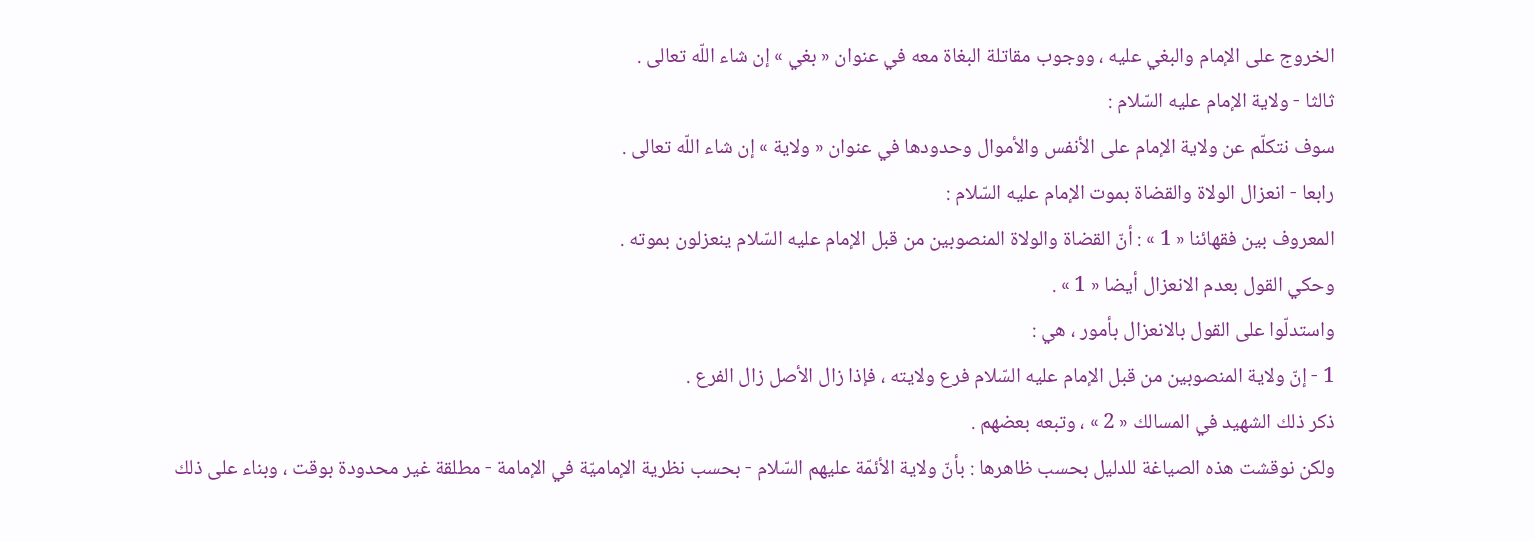الخروج على الإمام والبغي عليه ، ووجوب مقاتلة البغاة معه في عنوان « بغي » إن شاء اللّه تعالى .
ثالثا - ولاية الإمام عليه السّلام :
سوف نتكلّم عن ولاية الإمام على الأنفس والأموال وحدودها في عنوان « ولاية » إن شاء اللّه تعالى .
رابعا - انعزال الولاة والقضاة بموت الإمام عليه السّلام :
المعروف بين فقهائنا « 1 » : أنّ القضاة والولاة المنصوبين من قبل الإمام عليه السّلام ينعزلون بموته .
وحكي القول بعدم الانعزال أيضا « 1 » .
واستدلّوا على القول بالانعزال بأمور ، هي :
1 - إنّ ولاية المنصوبين من قبل الإمام عليه السّلام فرع ولايته ، فإذا زال الأصل زال الفرع .
ذكر ذلك الشهيد في المسالك « 2 » ، وتبعه بعضهم .
ولكن نوقشت هذه الصياغة للدليل بحسب ظاهرها : بأنّ ولاية الأئمّة عليهم السّلام - بحسب نظرية الإماميّة في الإمامة - مطلقة غير محدودة بوقت ، وبناء على ذلك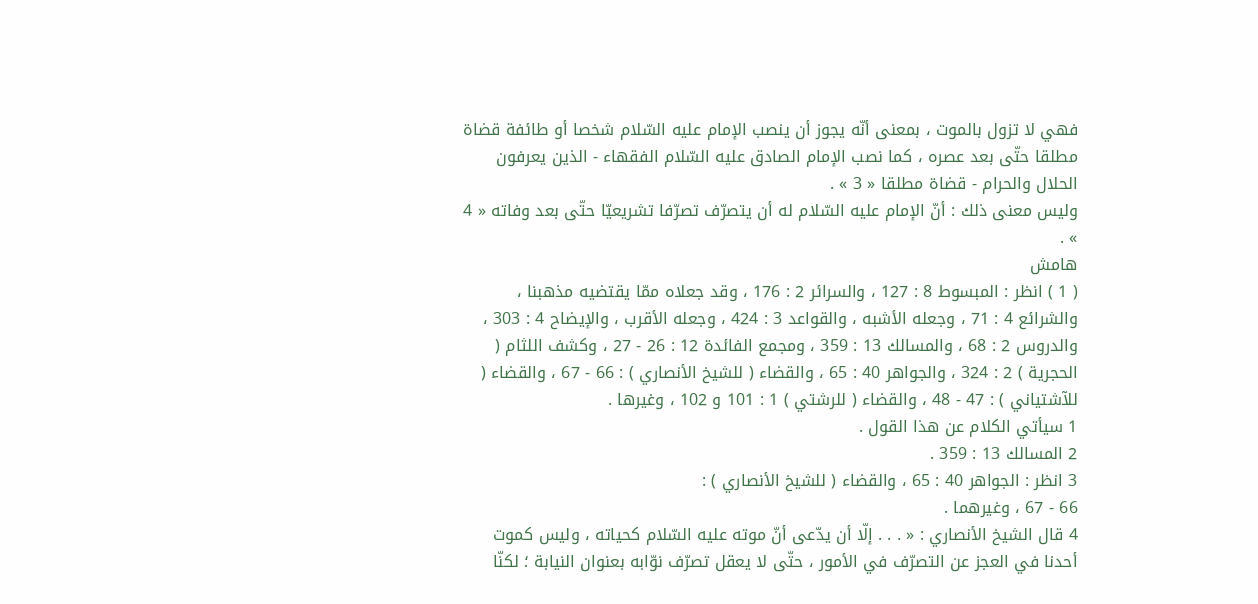فهي لا تزول بالموت ، بمعنى أنّه يجوز أن ينصب الإمام عليه السّلام شخصا أو طائفة قضاة مطلقا حتّى بعد عصره ، كما نصب الإمام الصادق عليه السّلام الفقهاء - الذين يعرفون الحلال والحرام - قضاة مطلقا « 3 » .
وليس معنى ذلك : أنّ الإمام عليه السّلام له أن يتصرّف تصرّفا تشريعيّا حتّى بعد وفاته « 4 » .
هامش
( 1 ) انظر : المبسوط 8 : 127 ، والسرائر 2 : 176 ، وقد جعلاه ممّا يقتضيه مذهبنا ، والشرائع 4 : 71 ، وجعله الأشبه ، والقواعد 3 : 424 ، وجعله الأقرب ، والإيضاح 4 : 303 ، والدروس 2 : 68 ، والمسالك 13 : 359 ، ومجمع الفائدة 12 : 26 - 27 ، وكشف اللثام ( الحجرية ) 2 : 324 ، والجواهر 40 : 65 ، والقضاء ( للشيخ الأنصاري ) : 66 - 67 ، والقضاء ( للآشتياني ) : 47 - 48 ، والقضاء ( للرشتي ) 1 : 101 و 102 ، وغيرها .
1 سيأتي الكلام عن هذا القول .
2 المسالك 13 : 359 .
3 انظر : الجواهر 40 : 65 ، والقضاء ( للشيخ الأنصاري ) :
66 - 67 ، وغيرهما .
4 قال الشيخ الأنصاري : « . . . إلّا أن يدّعى أنّ موته عليه السّلام كحياته ، وليس كموت أحدنا في العجز عن التصرّف في الأمور ، حتّى لا يعقل تصرّف نوّابه بعنوان النيابة ؛ لكنّا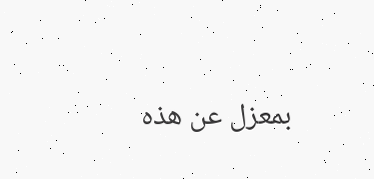بمعزل عن هذه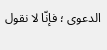الدعوى ؛ فإنّا لا نقول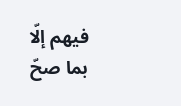فيهم إلّا بما صحّ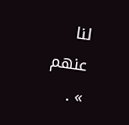لنا عنهم » .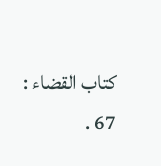كتاب القضاء : 67 .